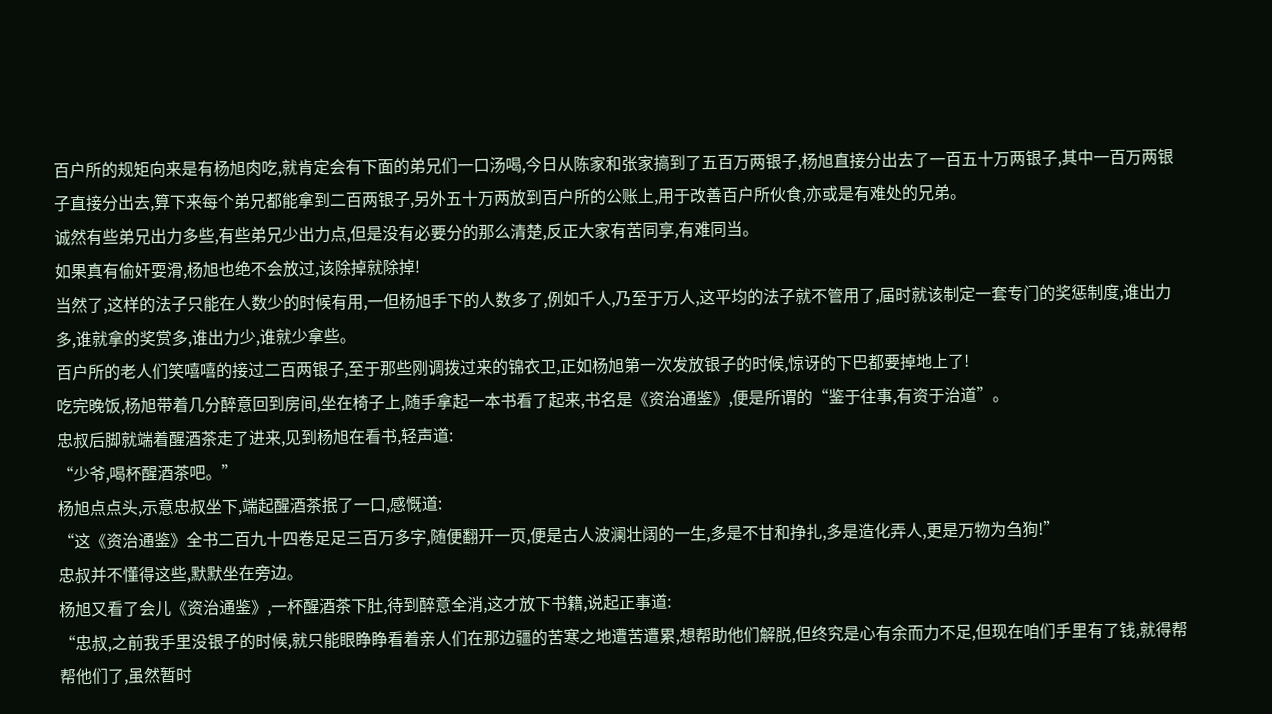百户所的规矩向来是有杨旭肉吃,就肯定会有下面的弟兄们一口汤喝,今日从陈家和张家搞到了五百万两银子,杨旭直接分出去了一百五十万两银子,其中一百万两银子直接分出去,算下来每个弟兄都能拿到二百两银子,另外五十万两放到百户所的公账上,用于改善百户所伙食,亦或是有难处的兄弟。
诚然有些弟兄出力多些,有些弟兄少出力点,但是没有必要分的那么清楚,反正大家有苦同享,有难同当。
如果真有偷奸耍滑,杨旭也绝不会放过,该除掉就除掉!
当然了,这样的法子只能在人数少的时候有用,一但杨旭手下的人数多了,例如千人,乃至于万人,这平均的法子就不管用了,届时就该制定一套专门的奖惩制度,谁出力多,谁就拿的奖赏多,谁出力少,谁就少拿些。
百户所的老人们笑嘻嘻的接过二百两银子,至于那些刚调拨过来的锦衣卫,正如杨旭第一次发放银子的时候,惊讶的下巴都要掉地上了!
吃完晚饭,杨旭带着几分醉意回到房间,坐在椅子上,随手拿起一本书看了起来,书名是《资治通鉴》,便是所谓的“鉴于往事,有资于治道”。
忠叔后脚就端着醒酒茶走了进来,见到杨旭在看书,轻声道:
“少爷,喝杯醒酒茶吧。”
杨旭点点头,示意忠叔坐下,端起醒酒茶抿了一口,感慨道:
“这《资治通鉴》全书二百九十四卷足足三百万多字,随便翻开一页,便是古人波澜壮阔的一生,多是不甘和挣扎,多是造化弄人,更是万物为刍狗!”
忠叔并不懂得这些,默默坐在旁边。
杨旭又看了会儿《资治通鉴》,一杯醒酒茶下肚,待到醉意全消,这才放下书籍,说起正事道:
“忠叔,之前我手里没银子的时候,就只能眼睁睁看着亲人们在那边疆的苦寒之地遭苦遭累,想帮助他们解脱,但终究是心有余而力不足,但现在咱们手里有了钱,就得帮帮他们了,虽然暂时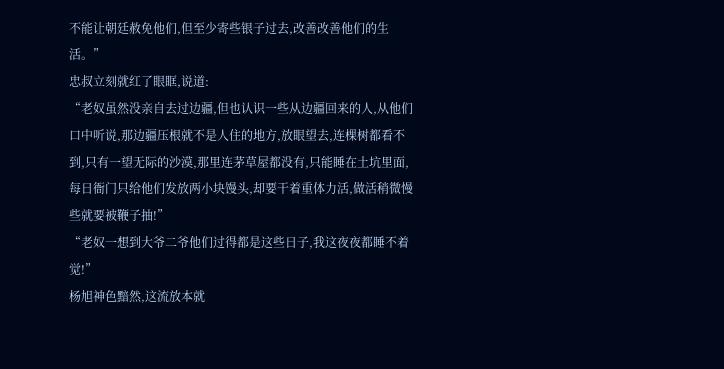不能让朝廷赦免他们,但至少寄些银子过去,改善改善他们的生活。”
忠叔立刻就红了眼眶,说道:
“老奴虽然没亲自去过边疆,但也认识一些从边疆回来的人,从他们口中听说,那边疆压根就不是人住的地方,放眼望去,连棵树都看不到,只有一望无际的沙漠,那里连茅草屋都没有,只能睡在土坑里面,每日衙门只给他们发放两小块馒头,却要干着重体力活,做活稍微慢些就要被鞭子抽!”
“老奴一想到大爷二爷他们过得都是这些日子,我这夜夜都睡不着觉!”
杨旭神色黯然,这流放本就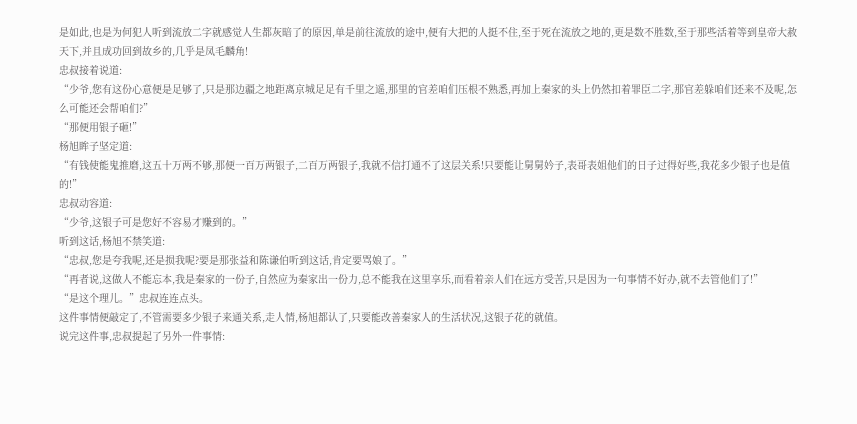是如此,也是为何犯人听到流放二字就感觉人生都灰暗了的原因,单是前往流放的途中,便有大把的人挺不住,至于死在流放之地的,更是数不胜数,至于那些活着等到皇帝大赦天下,并且成功回到故乡的,几乎是凤毛麟角!
忠叔接着说道:
“少爷,您有这份心意便是足够了,只是那边疆之地距离京城足足有千里之遥,那里的官差咱们压根不熟悉,再加上秦家的头上仍然扣着罪臣二字,那官差躲咱们还来不及呢,怎么可能还会帮咱们?”
“那便用银子砸!”
杨旭眸子坚定道:
“有钱使能鬼推磨,这五十万两不够,那便一百万两银子,二百万两银子,我就不信打通不了这层关系!只要能让舅舅妗子,表哥表姐他们的日子过得好些,我花多少银子也是值的!”
忠叔动容道:
“少爷,这银子可是您好不容易才赚到的。”
听到这话,杨旭不禁笑道:
“忠叔,您是夸我呢,还是损我呢?要是那张益和陈谦伯听到这话,肯定要骂娘了。”
“再者说,这做人不能忘本,我是秦家的一份子,自然应为秦家出一份力,总不能我在这里享乐,而看着亲人们在远方受苦,只是因为一句事情不好办,就不去管他们了!”
“是这个理儿。”忠叔连连点头。
这件事情便敲定了,不管需要多少银子来通关系,走人情,杨旭都认了,只要能改善秦家人的生活状况,这银子花的就值。
说完这件事,忠叔提起了另外一件事情: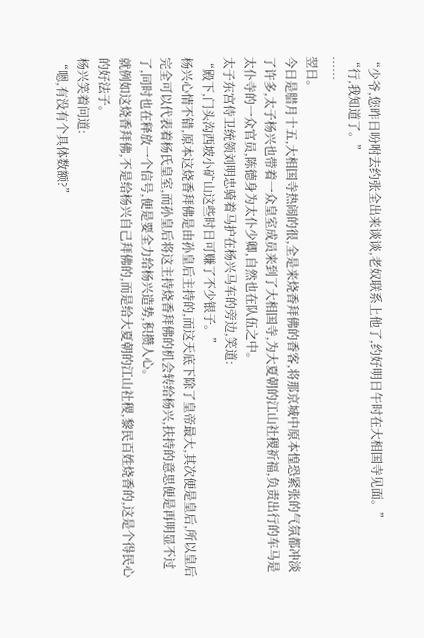“少爷,您昨日吩咐去约张全出来谈谈,老奴联系上他了,约好明日午时在大相国寺见面。”
“行,我知道了。”
……
翌日。
今日是腊月十五,大相国寺热闹的很,全是来烧香拜佛的香客,将那京城中原本惶恐紧张的气氛都冲淡了许多,太子杨兴也带着一众皇室成员来到了大相国寺,为大夏朝的江山社稷祈福,负责出行的车马是太仆寺的一众官员,陈德身为太仆少卿,自然也在队伍之中。
太子东宫侍卫统领刘明忠骑着马护在杨兴马车的旁边,笑道:
“殿下,门头沟西坡小矿山这些时日可赚了不少银子。”
杨兴心情不错,原本这烧香拜佛是由孙皇后主持的,而这天底下除了皇帝最大,其次便是皇后,所以皇后完全可以代表着杨氏皇室,而孙皇后将这主持烧香拜佛的机会转给杨兴,扶持的意思便是再明显不过了,同时也在释放一个信号,便是要全力给杨兴造势,积攒人心。
就例如这烧香拜佛,不是给杨兴自己拜佛的,而是给大夏朝的江山社稷,黎民百姓烧香的,这是个得民心的好法子。
杨兴笑着问道:
“嗯,有没有个具体数额?”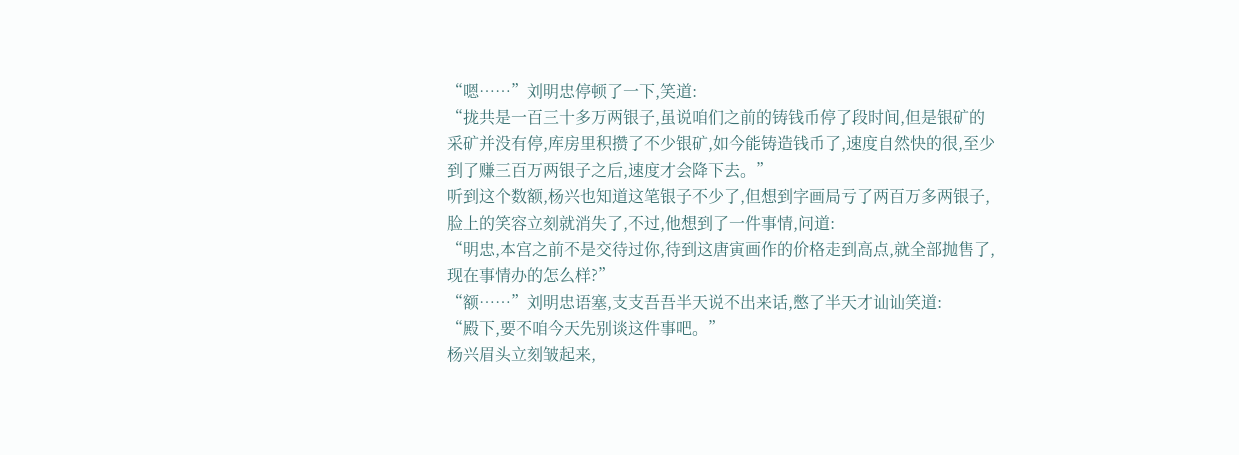“嗯……”刘明忠停顿了一下,笑道:
“拢共是一百三十多万两银子,虽说咱们之前的铸钱币停了段时间,但是银矿的采矿并没有停,库房里积攒了不少银矿,如今能铸造钱币了,速度自然快的很,至少到了赚三百万两银子之后,速度才会降下去。”
听到这个数额,杨兴也知道这笔银子不少了,但想到字画局亏了两百万多两银子,脸上的笑容立刻就消失了,不过,他想到了一件事情,问道:
“明忠,本宫之前不是交待过你,待到这唐寅画作的价格走到高点,就全部抛售了,现在事情办的怎么样?”
“额……”刘明忠语塞,支支吾吾半天说不出来话,憋了半天才讪讪笑道:
“殿下,要不咱今天先别谈这件事吧。”
杨兴眉头立刻皱起来,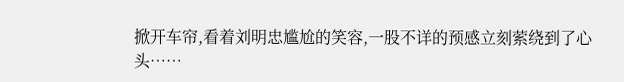掀开车帘,看着刘明忠尴尬的笑容,一股不详的预感立刻萦绕到了心头……